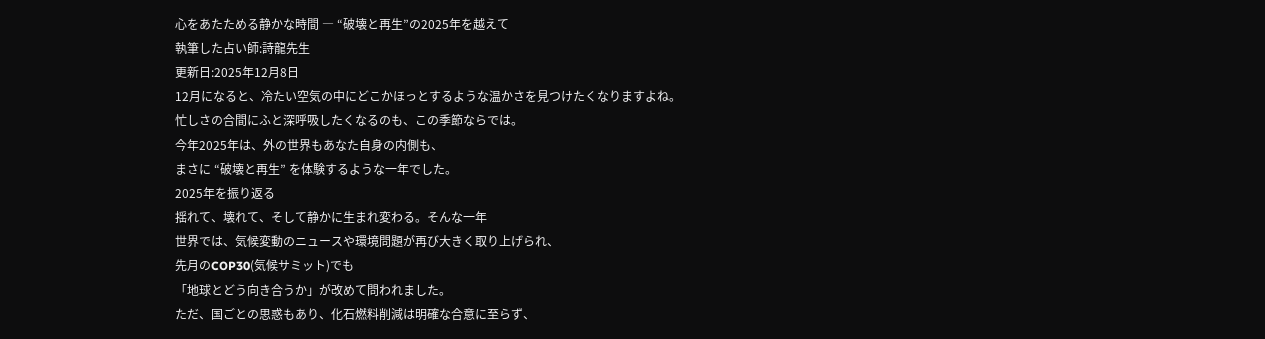心をあたためる静かな時間 ― “破壊と再生”の2025年を越えて
執筆した占い師:詩龍先生
更新日:2025年12月8日
12月になると、冷たい空気の中にどこかほっとするような温かさを見つけたくなりますよね。
忙しさの合間にふと深呼吸したくなるのも、この季節ならでは。
今年2025年は、外の世界もあなた自身の内側も、
まさに “破壊と再生” を体験するような一年でした。
2025年を振り返る
揺れて、壊れて、そして静かに生まれ変わる。そんな一年
世界では、気候変動のニュースや環境問題が再び大きく取り上げられ、
先月のCOP30(気候サミット)でも
「地球とどう向き合うか」が改めて問われました。
ただ、国ごとの思惑もあり、化石燃料削減は明確な合意に至らず、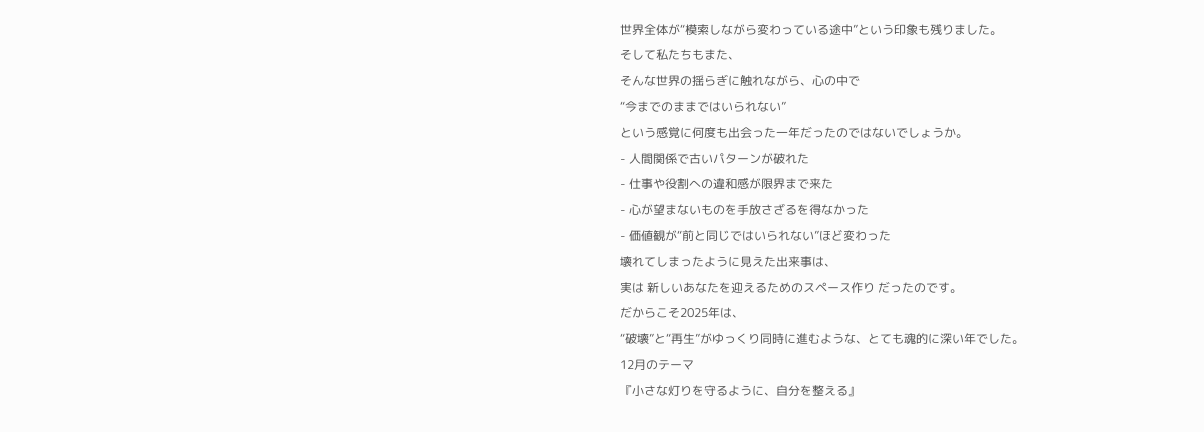世界全体が“模索しながら変わっている途中”という印象も残りました。
そして私たちもまた、
そんな世界の揺らぎに触れながら、心の中で
“今までのままではいられない”
という感覚に何度も出会った一年だったのではないでしょうか。
- 人間関係で古いパターンが破れた
- 仕事や役割への違和感が限界まで来た
- 心が望まないものを手放さざるを得なかった
- 価値観が“前と同じではいられない”ほど変わった
壊れてしまったように見えた出来事は、
実は 新しいあなたを迎えるためのスペース作り だったのです。
だからこそ2025年は、
“破壊”と“再生”がゆっくり同時に進むような、とても魂的に深い年でした。
12月のテーマ
『小さな灯りを守るように、自分を整える』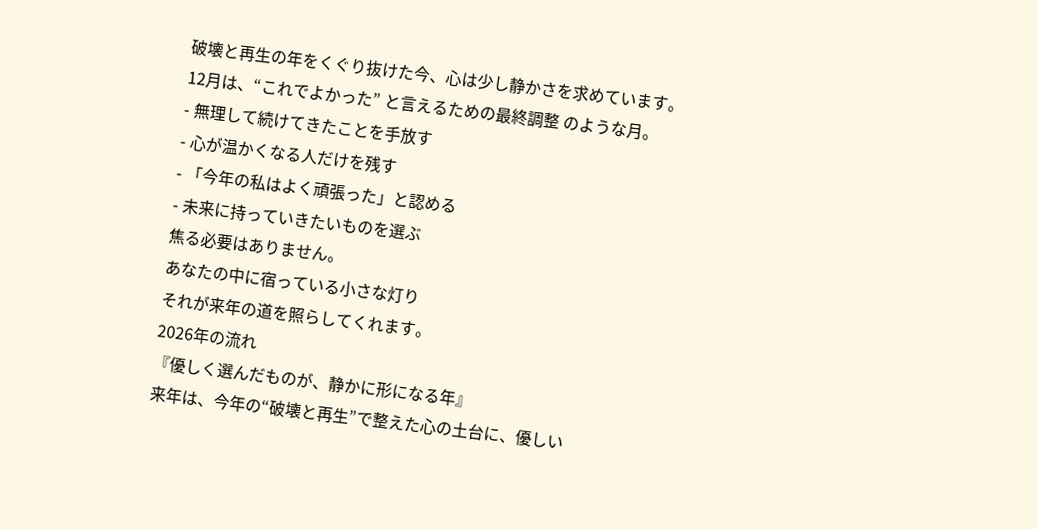破壊と再生の年をくぐり抜けた今、心は少し静かさを求めています。
12月は、“これでよかった” と言えるための最終調整 のような月。
- 無理して続けてきたことを手放す
- 心が温かくなる人だけを残す
- 「今年の私はよく頑張った」と認める
- 未来に持っていきたいものを選ぶ
焦る必要はありません。
あなたの中に宿っている小さな灯り
それが来年の道を照らしてくれます。
2026年の流れ
『優しく選んだものが、静かに形になる年』
来年は、今年の“破壊と再生”で整えた心の土台に、優しい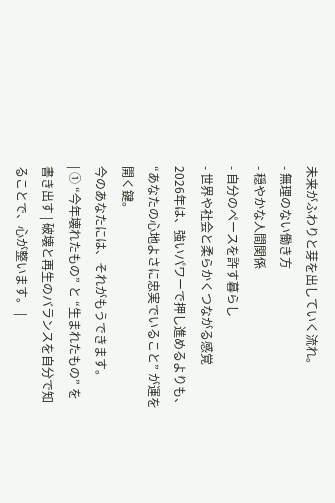未来がふわりと芽を出していく流れ。
- 無理のない働き方
- 穏やかな人間関係
- 自分のペースを許す暮らし
- 世界や社会と柔らかくつながる感覚
2026年は、強いパワーで押し進めるよりも、“あなたの心地よさに忠実でいること” が運を開く鍵。
今のあなたには、それがもうできます。
| ① “今年壊れたもの” と “生まれたもの” を書き出す | 破壊と再生のバランスを自分で知ることで、心が整います。 |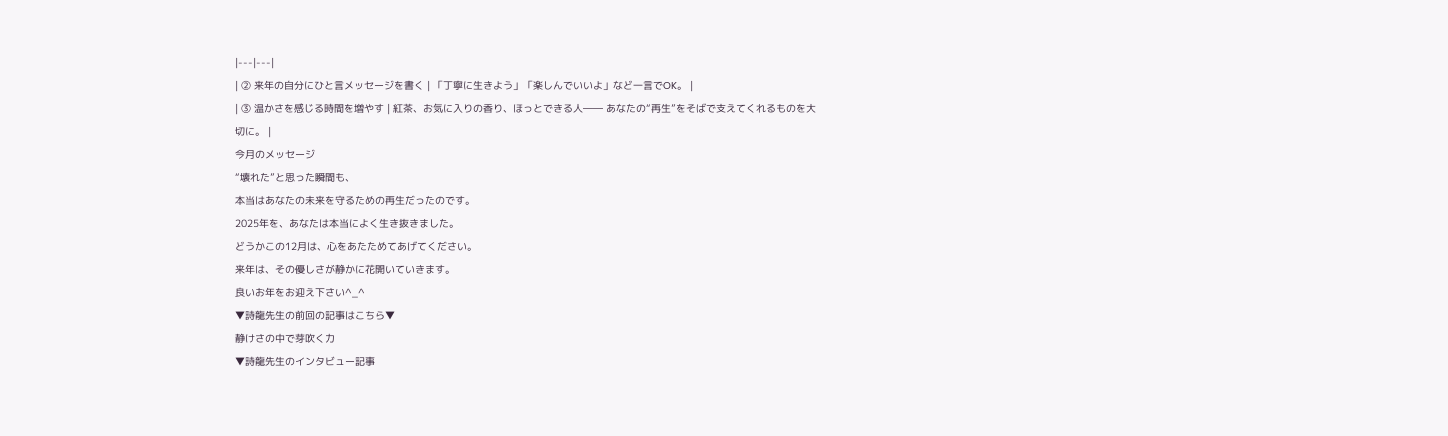|---|---|
| ② 来年の自分にひと言メッセージを書く | 「丁寧に生きよう」「楽しんでいいよ」など一言でOK。 |
| ③ 温かさを感じる時間を増やす | 紅茶、お気に入りの香り、ほっとできる人―― あなたの“再生”をそばで支えてくれるものを大切に。 |
今月のメッセージ
“壊れた”と思った瞬間も、
本当はあなたの未来を守るための再生だったのです。
2025年を、あなたは本当によく生き抜きました。
どうかこの12月は、心をあたためてあげてください。
来年は、その優しさが静かに花開いていきます。
良いお年をお迎え下さい^_^
▼詩龍先生の前回の記事はこちら▼
静けさの中で芽吹く力
▼詩龍先生のインタビュー記事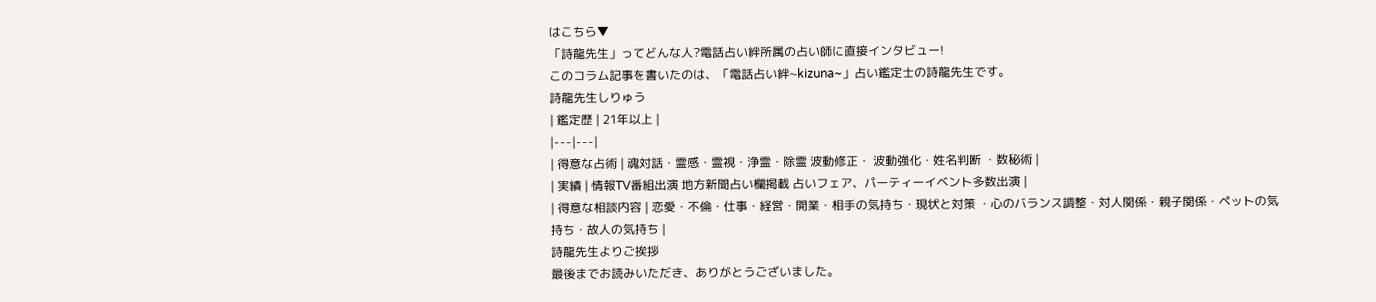はこちら▼
「詩龍先生」ってどんな人?電話占い絆所属の占い師に直接インタビュー!
このコラム記事を書いたのは、「電話占い絆~kizuna~」占い鑑定士の詩龍先生です。
詩龍先生しりゅう
| 鑑定歴 | 21年以上 |
|---|---|
| 得意な占術 | 魂対話・霊感・霊視・浄霊・除霊 波動修正・ 波動強化・姓名判断 ・数秘術 |
| 実績 | 情報TV番組出演 地方新聞占い欄掲載 占いフェア、パーティーイベント多数出演 |
| 得意な相談内容 | 恋愛・不倫・仕事・経営・開業・相手の気持ち・現状と対策 ・心のバランス調整・対人関係・親子関係・ペットの気持ち・故人の気持ち |
詩龍先生よりご挨拶
最後までお読みいただき、ありがとうございました。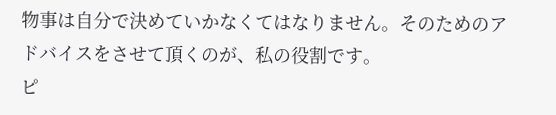物事は自分で決めていかなくてはなりません。そのためのアドバイスをさせて頂くのが、私の役割です。
ピ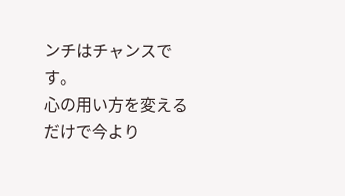ンチはチャンスです。
心の用い方を変えるだけで今より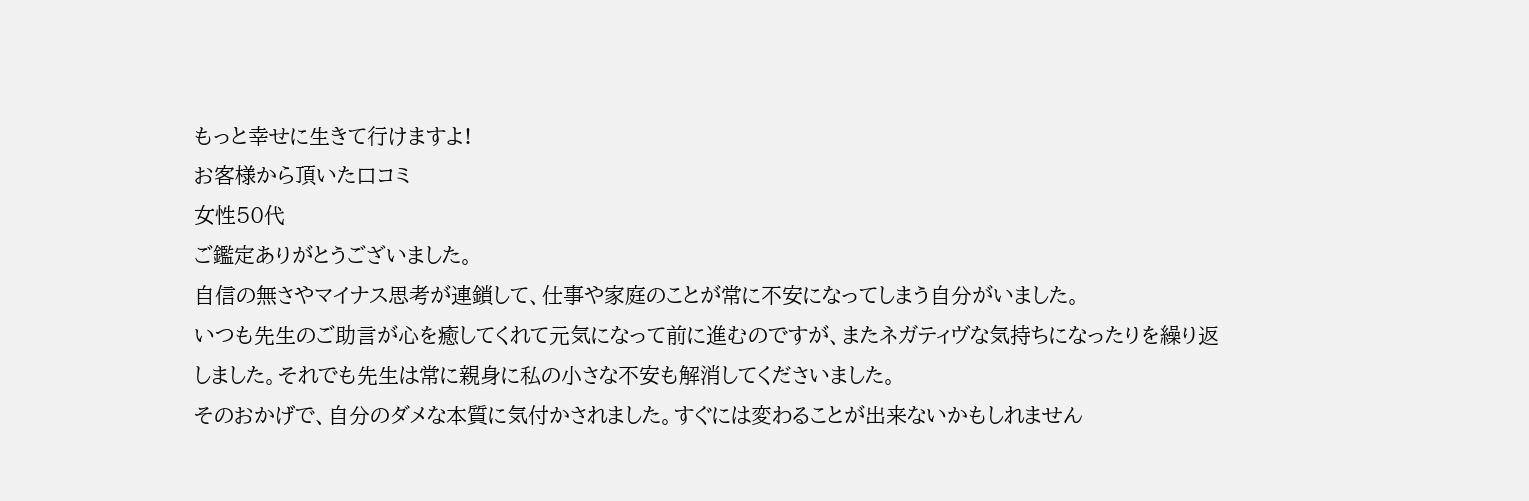もっと幸せに生きて行けますよ!
お客様から頂いた口コミ
女性50代
ご鑑定ありがとうございました。
自信の無さやマイナス思考が連鎖して、仕事や家庭のことが常に不安になってしまう自分がいました。
いつも先生のご助言が心を癒してくれて元気になって前に進むのですが、またネガティヴな気持ちになったりを繰り返しました。それでも先生は常に親身に私の小さな不安も解消してくださいました。
そのおかげで、自分のダメな本質に気付かされました。すぐには変わることが出来ないかもしれません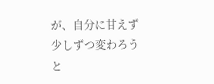が、自分に甘えず少しずつ変わろうと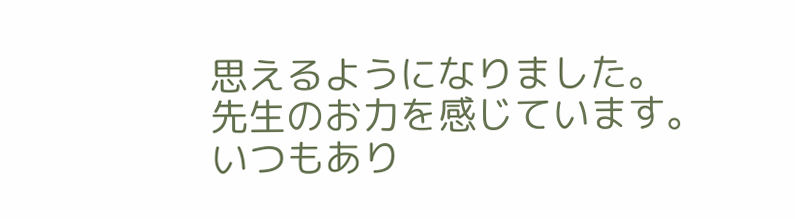思えるようになりました。
先生のお力を感じています。
いつもあり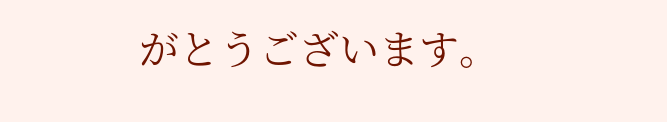がとうございます。